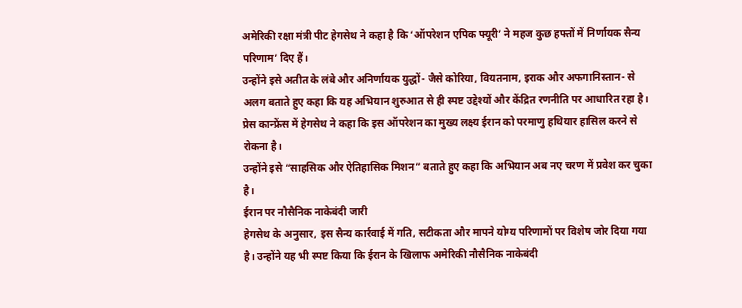अमेरिकी रक्षा मंत्री पीट हेगसेथ ने कहा है कि ‘ऑपरेशन एपिक फ्यूरी’ ने महज कुछ हफ्तों में निर्णायक सैन्य परिणाम’ दिए हैं।
उन्होंने इसे अतीत के लंबे और अनिर्णायक युद्धों- जैसे कोरिया, वियतनाम, इराक और अफगानिस्तान- से अलग बताते हुए कहा कि यह अभियान शुरुआत से ही स्पष्ट उद्देश्यों और केंद्रित रणनीति पर आधारित रहा है।
प्रेस कान्फ्रेंस में हेगसेथ ने कहा कि इस ऑपरेशन का मुख्य लक्ष्य ईरान को परमाणु हथियार हासिल करने से रोकना है।
उन्होंने इसे “साहसिक और ऐतिहासिक मिशन” बताते हुए कहा कि अभियान अब नए चरण में प्रवेश कर चुका है।
ईरान पर नौसैनिक नाकेबंदी जारी
हेगसेथ के अनुसार, इस सैन्य कार्रवाई में गति, सटीकता और मापने योग्य परिणामों पर विशेष जोर दिया गया है। उन्होंने यह भी स्पष्ट किया कि ईरान के खिलाफ अमेरिकी नौसैनिक नाकेबंदी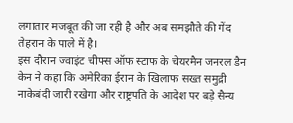लगातार मजबूत की जा रही है और अब समझौते की गेंद तेहरान के पाले में है।
इस दौरान ज्वाइंट चीफ्स ऑफ स्टाफ के चेयरमैन जनरल डैन केन ने कहा कि अमेरिका ईरान के खिलाफ सख्त समुद्री नाकेबंदी जारी रखेगा और राष्ट्रपति के आदेश पर बड़े सैन्य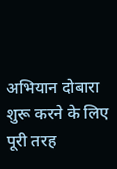अभियान दोबारा शुरू करने के लिए पूरी तरह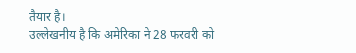तैयार है।
उल्लेखनीय है कि अमेरिका ने 28 फरवरी को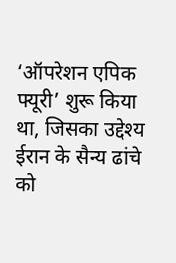‘ऑपरेशन एपिक फ्यूरी’ शुरू किया था, जिसका उद्देश्य ईरान के सैन्य ढांचे को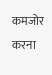कमजोर करना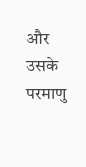और उसके परमाणु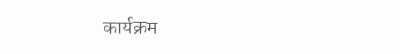कार्यक्रम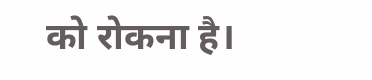को रोकना है।